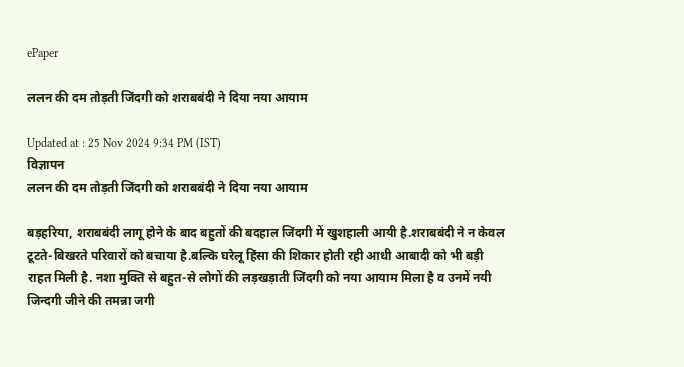ePaper

ललन की दम तोड़ती जिंदगी को शराबबंदी ने दिया नया आयाम

Updated at : 25 Nov 2024 9:34 PM (IST)
विज्ञापन
ललन की दम तोड़ती जिंदगी को शराबबंदी ने दिया नया आयाम

बड़हरिया, शराबबंदी लागू होने के बाद बहुतों की बदहाल जिंदगी में खुशहाली आयी है.शराबबंदी ने न केवल टूटते-बिखरते परिवारों को बचाया है.बल्कि घरेलू हिंसा की शिकार होती रही आधी आबादी को भी बड़ी राहत मिली है. नशा मुक्ति से बहुत-से लोगों की लड़खड़ाती जिंदगी को नया आयाम मिला है व उनमें नयी जिन्दगी जीने की तमन्ना जगी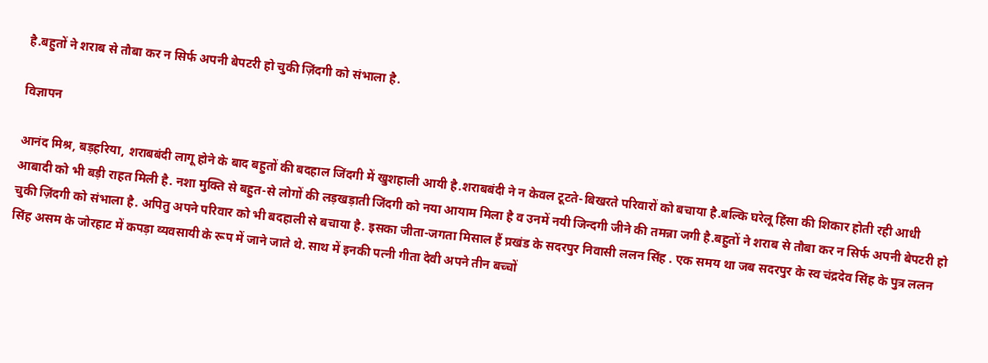है.बहुतों ने शराब से तौबा कर न सिर्फ अपनी बेपटरी हो चुकी ज़िंदगी को संभाला है.

विज्ञापन

आनंद मिश्र, बड़हरिया, शराबबंदी लागू होने के बाद बहुतों की बदहाल जिंदगी में खुशहाली आयी है.शराबबंदी ने न केवल टूटते-बिखरते परिवारों को बचाया है.बल्कि घरेलू हिंसा की शिकार होती रही आधी आबादी को भी बड़ी राहत मिली है. नशा मुक्ति से बहुत-से लोगों की लड़खड़ाती जिंदगी को नया आयाम मिला है व उनमें नयी जिन्दगी जीने की तमन्ना जगी है.बहुतों ने शराब से तौबा कर न सिर्फ अपनी बेपटरी हो चुकी ज़िंदगी को संभाला है. अपितु अपने परिवार को भी बदहाली से बचाया है. इसका जीता-जगता मिसाल हैं प्रखंड के सदरपुर निवासी ललन सिंह . एक समय था जब सदरपुर के स्व चंद्रदेव सिंह के पुत्र ललन सिंह असम के जोरहाट में कपड़ा व्यवसायी के रूप में जाने जाते थे. साथ में इनकी पत्नी गीता देवी अपने तीन बच्चों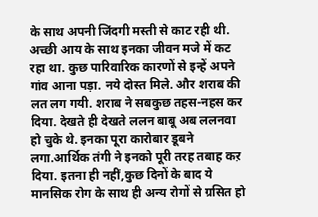के साथ अपनी जिंदगी मस्ती से काट रही थी. अच्छी आय के साथ इनका जीवन मजे में कट रहा था. कुछ पारिवारिक कारणों से इन्हें अपने गांव आना पड़ा. नये दोस्त मिले. और शराब की लत लग गयी. शराब ने सबकुछ तहस-नहस कर दिया. देखते ही देखते ललन बाबू अब ललनवा हो चुके थे. इनका पूरा कारोबार डूबने लगा.आर्थिक तंगी ने इनको पूरी तरह तबाह कऱ दिया. इतना ही नहीं,कुछ दिनों के बाद ये मानसिक रोग के साथ ही अन्य रोगों से ग्रसित हो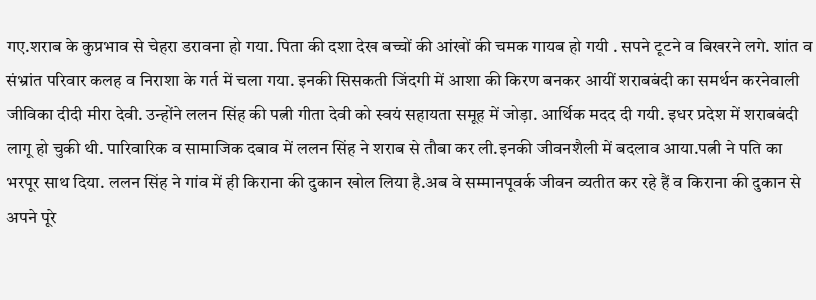गए.शराब के कुप्रभाव से चेहरा डरावना हो गया. पिता की दशा देख बच्चों की आंखों की चमक गायब हो गयी . सपने टूटने व बिखरने लगे. शांत व संभ्रांत परिवार कलह व निराशा के गर्त में चला गया. इनकी सिसकती जिंदगी में आशा की किरण बनकर आयीं शराबबंदी का समर्थन करनेवाली जीविका दीदी मीरा देवी. उन्होंने ललन सिंह की पत्नी गीता देवी को स्वयं सहायता समूह में जोड़ा. आर्थिक मदद दी गयी. इधर प्रदेश में शराबबंदी लागू हो चुकी थी. पारिवारिक व सामाजिक दबाव में ललन सिंह ने शराब से तौबा कर ली.इनकी जीवनशैली में बदलाव आया.पत्नी ने पति का भरपूर साथ दिया. ललन सिंह ने गांव में ही किराना की दुकान खोल लिया है.अब वे सम्मानपूवर्क जीवन व्यतीत कर रहे हैं व किराना की दुकान से अपने पूरे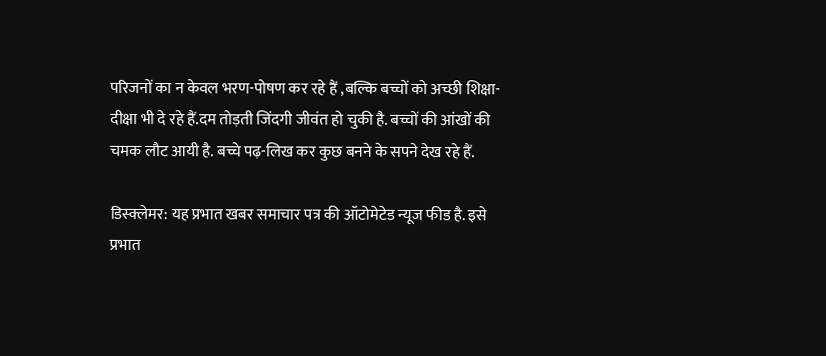परिजनों का न केवल भरण-पोषण कर रहे हैं ,बल्कि बच्चों को अच्छी शिक्षा-दीक्षा भी दे रहे हैं.दम तोड़ती जिंदगी जीवंत हो चुकी है. बच्चों की आंखों की चमक लौट आयी है. बच्चे पढ़-लिख कर कुछ बनने के सपने देख रहे हैं.

डिस्क्लेमर: यह प्रभात खबर समाचार पत्र की ऑटोमेटेड न्यूज फीड है. इसे प्रभात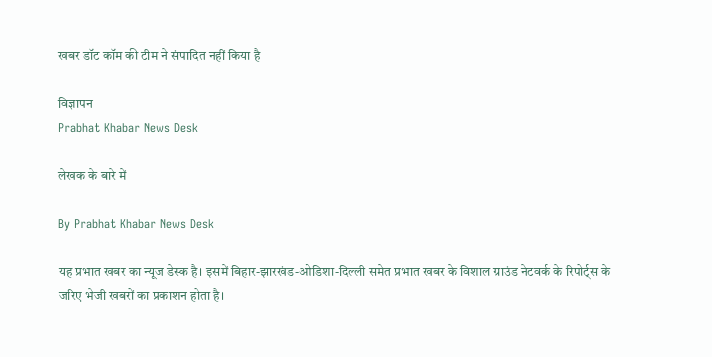खबर डॉट कॉम की टीम ने संपादित नहीं किया है

विज्ञापन
Prabhat Khabar News Desk

लेखक के बारे में

By Prabhat Khabar News Desk

यह प्रभात खबर का न्यूज डेस्क है। इसमें बिहार-झारखंड-ओडिशा-दिल्‍ली समेत प्रभात खबर के विशाल ग्राउंड नेटवर्क के रिपोर्ट्स के जरिए भेजी खबरों का प्रकाशन होता है।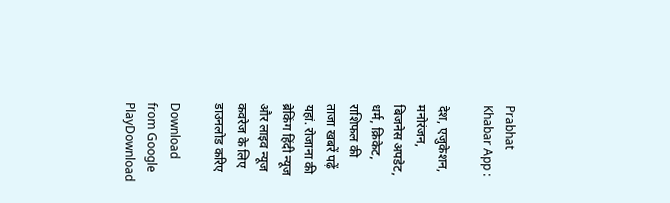Prabhat Khabar App :

देश, एजुकेशन, मनोरंजन, बिजनेस अपडेट, धर्म, क्रिकेट, राशिफल की ताजा खबरें पढ़ें यहां. रोजाना की ब्रेकिंग हिंदी न्यूज और लाइव न्यूज कवरेज के लिए डाउनलोड करिए

Download from Google PlayDownload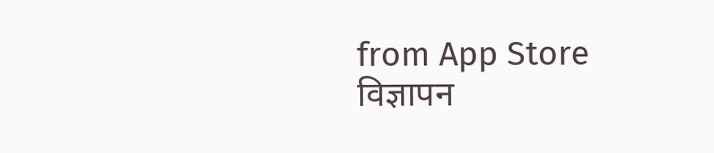from App Store
विज्ञापन